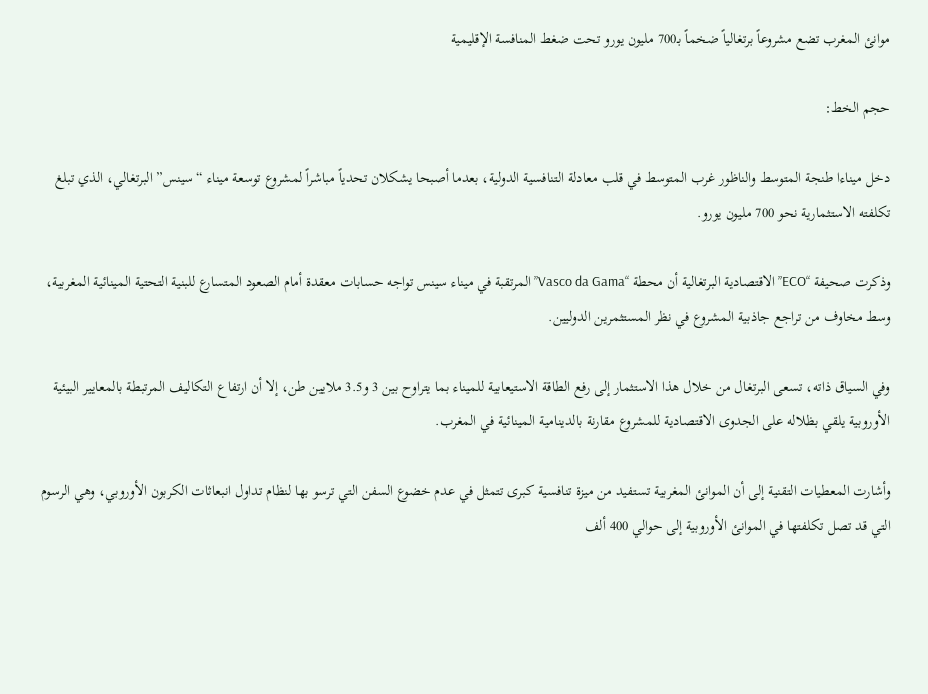موانئ المغرب تضع مشروعاً برتغالياً ضخماً بـ700 مليون يورو تحت ضغط المنافسة الإقليمية

حجم الخط:

دخل ميناءا طنجة المتوسط والناظور غرب المتوسط في قلب معادلة التنافسية الدولية، بعدما أصبحا يشكلان تحدياً مباشراً لمشروع توسعة ميناء “سينس” البرتغالي، الذي تبلغ تكلفته الاستثمارية نحو 700 مليون يورو.

وذكرت صحيفة “ECO” الاقتصادية البرتغالية أن محطة “Vasco da Gama” المرتقبة في ميناء سينس تواجه حسابات معقدة أمام الصعود المتسارع للبنية التحتية المينائية المغربية، وسط مخاوف من تراجع جاذبية المشروع في نظر المستثمرين الدوليين.

وفي السياق ذاته، تسعى البرتغال من خلال هذا الاستثمار إلى رفع الطاقة الاستيعابية للميناء بما يتراوح بين 3 و3.5 ملايين طن، إلا أن ارتفاع التكاليف المرتبطة بالمعايير البيئية الأوروبية يلقي بظلاله على الجدوى الاقتصادية للمشروع مقارنة بالدينامية المينائية في المغرب.

وأشارت المعطيات التقنية إلى أن الموانئ المغربية تستفيد من ميزة تنافسية كبرى تتمثل في عدم خضوع السفن التي ترسو بها لنظام تداول انبعاثات الكربون الأوروبي، وهي الرسوم التي قد تصل تكلفتها في الموانئ الأوروبية إلى حوالي 400 ألف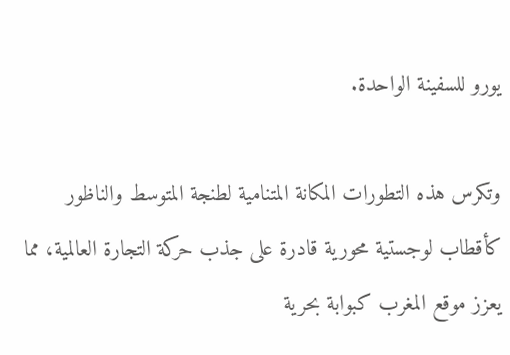يورو للسفينة الواحدة.

وتكرس هذه التطورات المكانة المتنامية لطنجة المتوسط والناظور كأقطاب لوجستية محورية قادرة على جذب حركة التجارة العالمية، مما يعزز موقع المغرب كبوابة بحرية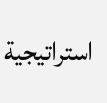استراتيجية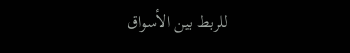للربط بين الأسواق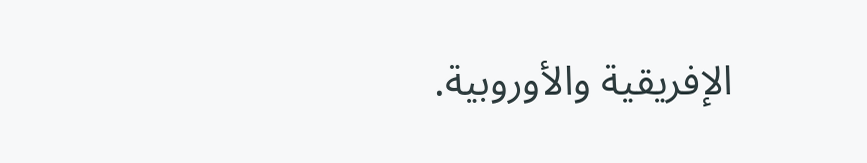الإفريقية والأوروبية.